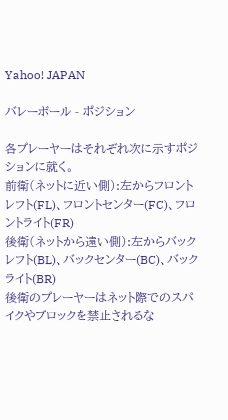Yahoo! JAPAN

バレーボール - ポジション

各プレーヤーはそれぞれ次に示すポジションに就く。
前衛(ネットに近い側):左からフロントレフト(FL)、フロントセンター(FC)、フロントライト(FR)
後衛(ネットから遠い側):左からバックレフト(BL)、バックセンター(BC)、バックライト(BR)
後衛のプレーヤーはネット際でのスパイクやブロックを禁止されるな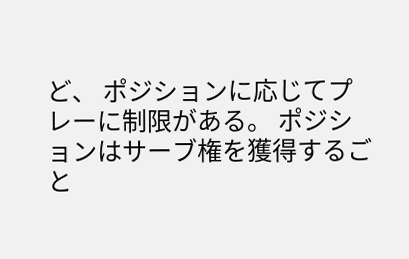ど、 ポジションに応じてプレーに制限がある。 ポジションはサーブ権を獲得するごと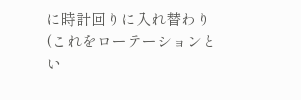に時計回りに入れ替わり(これをローテーションとい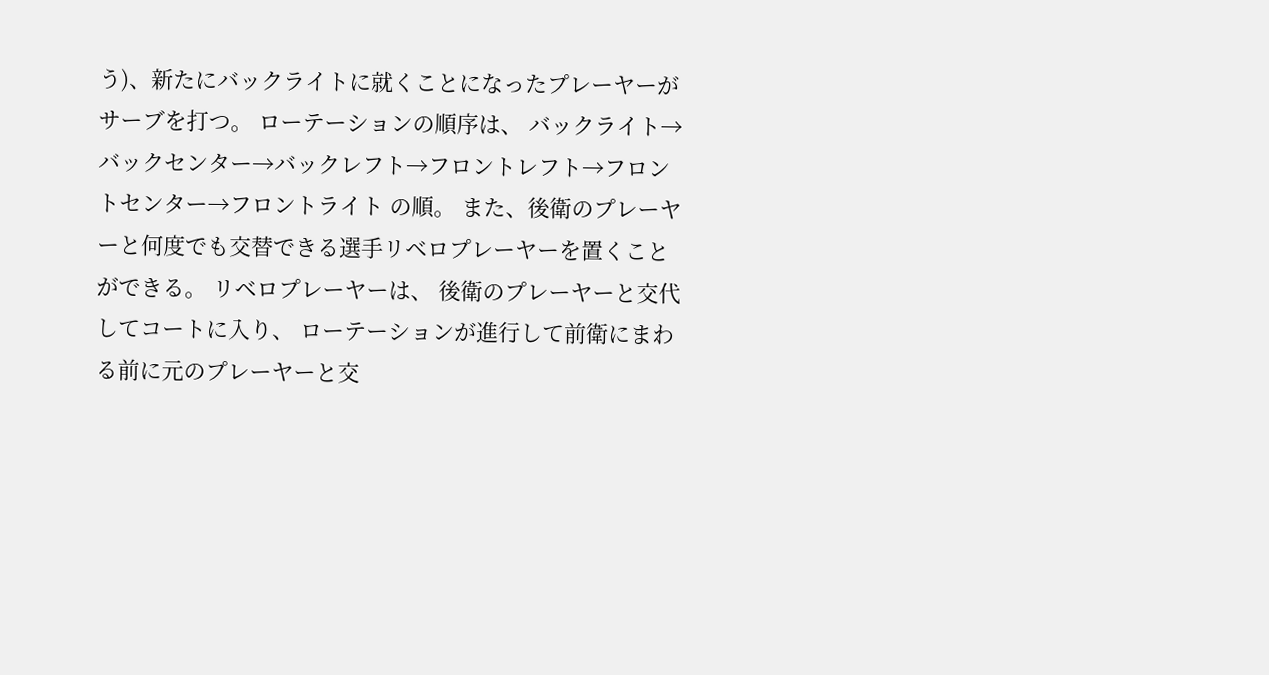う)、新たにバックライトに就くことになったプレーヤーがサーブを打つ。 ローテーションの順序は、 バックライト→バックセンター→バックレフト→フロントレフト→フロントセンター→フロントライト の順。 また、後衛のプレーヤーと何度でも交替できる選手リベロプレーヤーを置くことができる。 リベロプレーヤーは、 後衛のプレーヤーと交代してコートに入り、 ローテーションが進行して前衛にまわる前に元のプレーヤーと交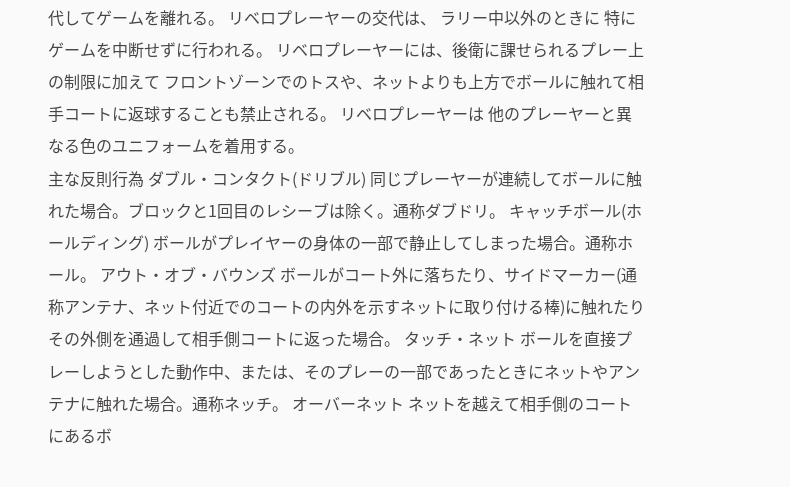代してゲームを離れる。 リベロプレーヤーの交代は、 ラリー中以外のときに 特にゲームを中断せずに行われる。 リベロプレーヤーには、後衛に課せられるプレー上の制限に加えて フロントゾーンでのトスや、ネットよりも上方でボールに触れて相手コートに返球することも禁止される。 リベロプレーヤーは 他のプレーヤーと異なる色のユニフォームを着用する。
主な反則行為 ダブル・コンタクト(ドリブル) 同じプレーヤーが連続してボールに触れた場合。ブロックと1回目のレシーブは除く。通称ダブドリ。 キャッチボール(ホールディング) ボールがプレイヤーの身体の一部で静止してしまった場合。通称ホール。 アウト・オブ・バウンズ ボールがコート外に落ちたり、サイドマーカー(通称アンテナ、ネット付近でのコートの内外を示すネットに取り付ける棒)に触れたりその外側を通過して相手側コートに返った場合。 タッチ・ネット ボールを直接プレーしようとした動作中、または、そのプレーの一部であったときにネットやアンテナに触れた場合。通称ネッチ。 オーバーネット ネットを越えて相手側のコートにあるボ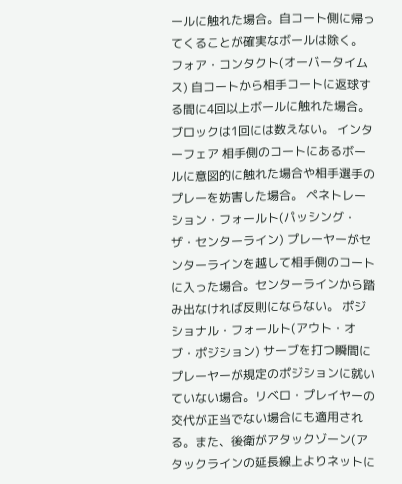ールに触れた場合。自コート側に帰ってくることが確実なボールは除く。 フォア・コンタクト(オーバータイムス) 自コートから相手コートに返球する間に4回以上ボールに触れた場合。ブロックは1回には数えない。 インターフェア 相手側のコートにあるボールに意図的に触れた場合や相手選手のプレーを妨害した場合。 ペネトレーション・フォールト(パッシング・ザ・センターライン) プレーヤーがセンターラインを越して相手側のコートに入った場合。センターラインから踏み出なければ反則にならない。 ポジショナル・フォールト(アウト・オブ・ポジション) サーブを打つ瞬間にプレーヤーが規定のポジションに就いていない場合。リベロ・プレイヤーの交代が正当でない場合にも適用される。また、後衛がアタックゾーン(アタックラインの延長線上よりネットに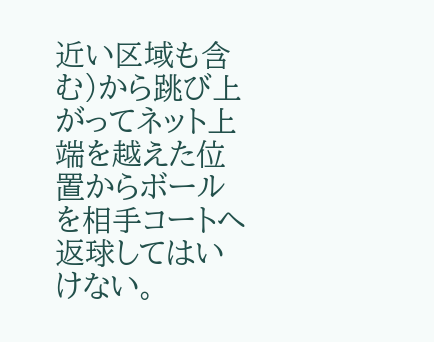近い区域も含む)から跳び上がってネット上端を越えた位置からボールを相手コートへ返球してはいけない。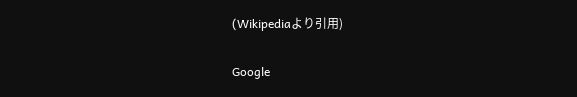(Wikipediaより引用)

Google